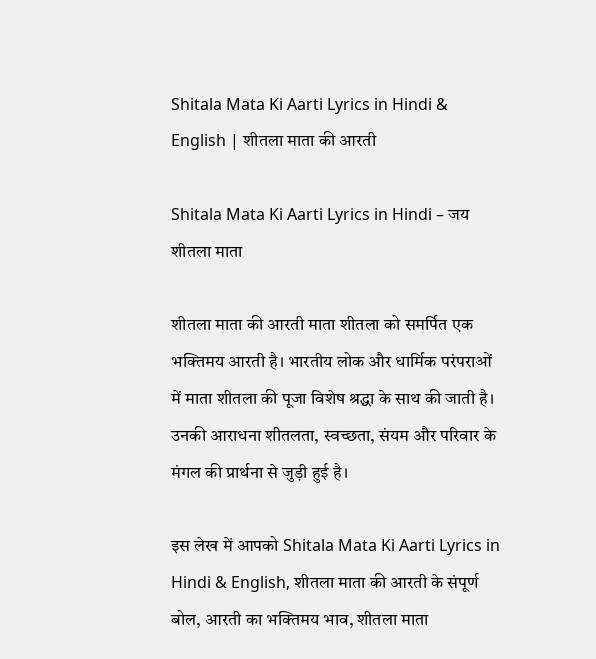Shitala Mata Ki Aarti Lyrics in Hindi & English | शीतला माता की आरती

Shitala Mata Ki Aarti Lyrics in Hindi – जय शीतला माता

शीतला माता की आरती माता शीतला को समर्पित एक भक्तिमय आरती है। भारतीय लोक और धार्मिक परंपराओं में माता शीतला की पूजा विशेष श्रद्धा के साथ की जाती है। उनकी आराधना शीतलता, स्वच्छता, संयम और परिवार के मंगल की प्रार्थना से जुड़ी हुई है।

इस लेख में आपको Shitala Mata Ki Aarti Lyrics in Hindi & English, शीतला माता की आरती के संपूर्ण बोल, आरती का भक्तिमय भाव, शीतला माता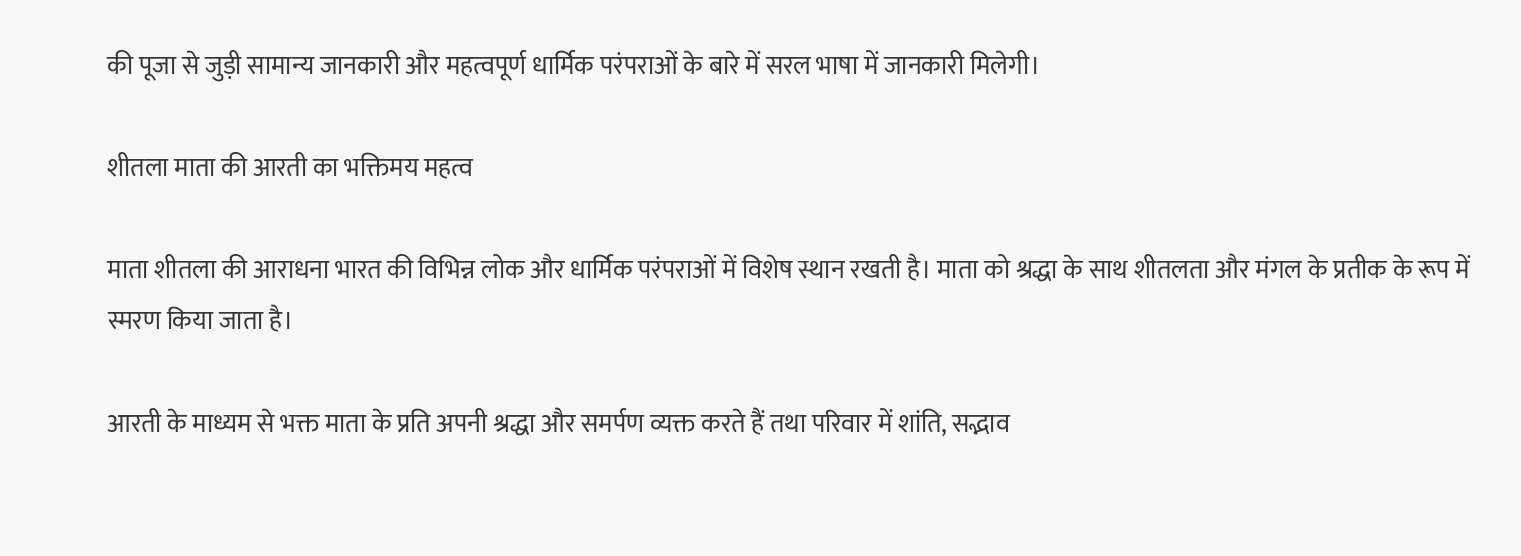की पूजा से जुड़ी सामान्य जानकारी और महत्वपूर्ण धार्मिक परंपराओं के बारे में सरल भाषा में जानकारी मिलेगी।

शीतला माता की आरती का भक्तिमय महत्व

माता शीतला की आराधना भारत की विभिन्न लोक और धार्मिक परंपराओं में विशेष स्थान रखती है। माता को श्रद्धा के साथ शीतलता और मंगल के प्रतीक के रूप में स्मरण किया जाता है।

आरती के माध्यम से भक्त माता के प्रति अपनी श्रद्धा और समर्पण व्यक्त करते हैं तथा परिवार में शांति, सद्भाव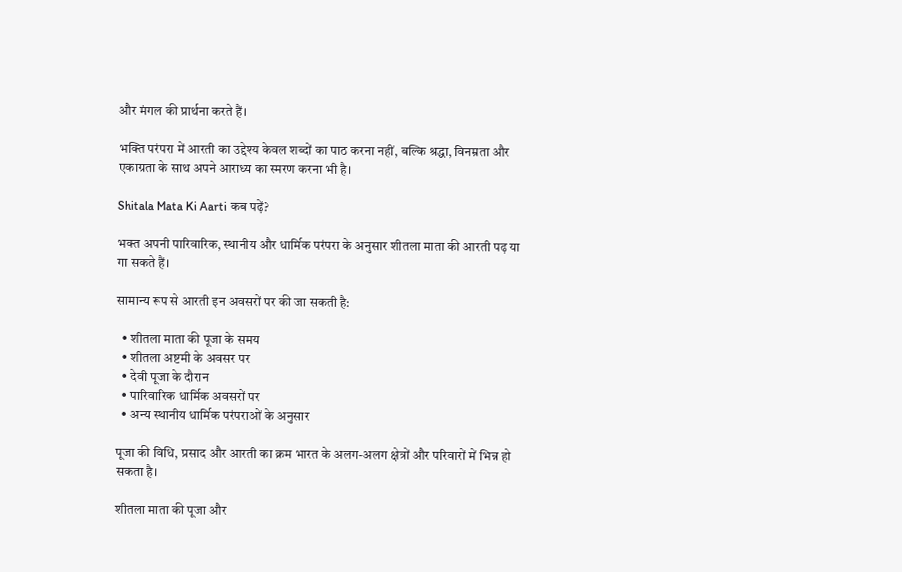और मंगल की प्रार्थना करते हैं।

भक्ति परंपरा में आरती का उद्देश्य केवल शब्दों का पाठ करना नहीं, बल्कि श्रद्धा, विनम्रता और एकाग्रता के साथ अपने आराध्य का स्मरण करना भी है।

Shitala Mata Ki Aarti कब पढ़ें?

भक्त अपनी पारिवारिक, स्थानीय और धार्मिक परंपरा के अनुसार शीतला माता की आरती पढ़ या गा सकते हैं।

सामान्य रूप से आरती इन अवसरों पर की जा सकती है:

  • शीतला माता की पूजा के समय
  • शीतला अष्टमी के अवसर पर
  • देवी पूजा के दौरान
  • पारिवारिक धार्मिक अवसरों पर
  • अन्य स्थानीय धार्मिक परंपराओं के अनुसार

पूजा की विधि, प्रसाद और आरती का क्रम भारत के अलग-अलग क्षेत्रों और परिवारों में भिन्न हो सकता है।

शीतला माता की पूजा और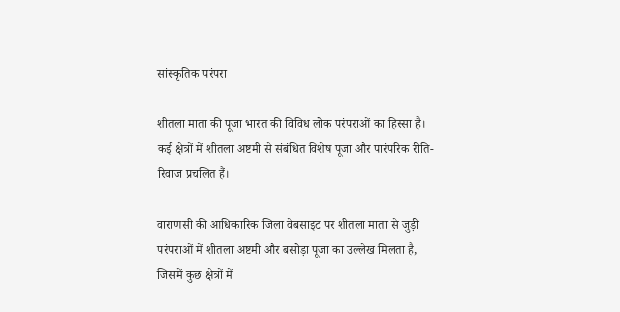सांस्कृतिक परंपरा

शीतला माता की पूजा भारत की विविध लोक परंपराओं का हिस्सा है। कई क्षेत्रों में शीतला अष्टमी से संबंधित विशेष पूजा और पारंपरिक रीति-रिवाज प्रचलित हैं।

वाराणसी की आधिकारिक जिला वेबसाइट पर शीतला माता से जुड़ी परंपराओं में शीतला अष्टमी और बसोड़ा पूजा का उल्लेख मिलता है, जिसमें कुछ क्षेत्रों में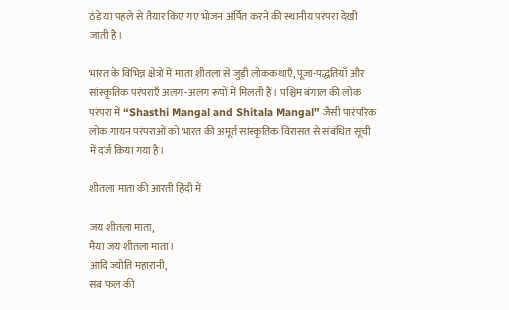ठंडे या पहले से तैयार किए गए भोजन अर्पित करने की स्थानीय परंपरा देखी जाती है।

भारत के विभिन्न क्षेत्रों में माता शीतला से जुड़ी लोककथाएँ, पूजा-पद्धतियाँ और सांस्कृतिक परंपराएँ अलग-अलग रूपों में मिलती हैं। पश्चिम बंगाल की लोक परंपरा में “Shasthi Mangal and Shitala Mangal” जैसी पारंपरिक लोक गायन परंपराओं को भारत की अमूर्त सांस्कृतिक विरासत से संबंधित सूची में दर्ज किया गया है।

शीतला माता की आरती हिंदी में

जय शीतला माता,
मैया जय शीतला माता।
आदि ज्योति महारानी,
सब फल की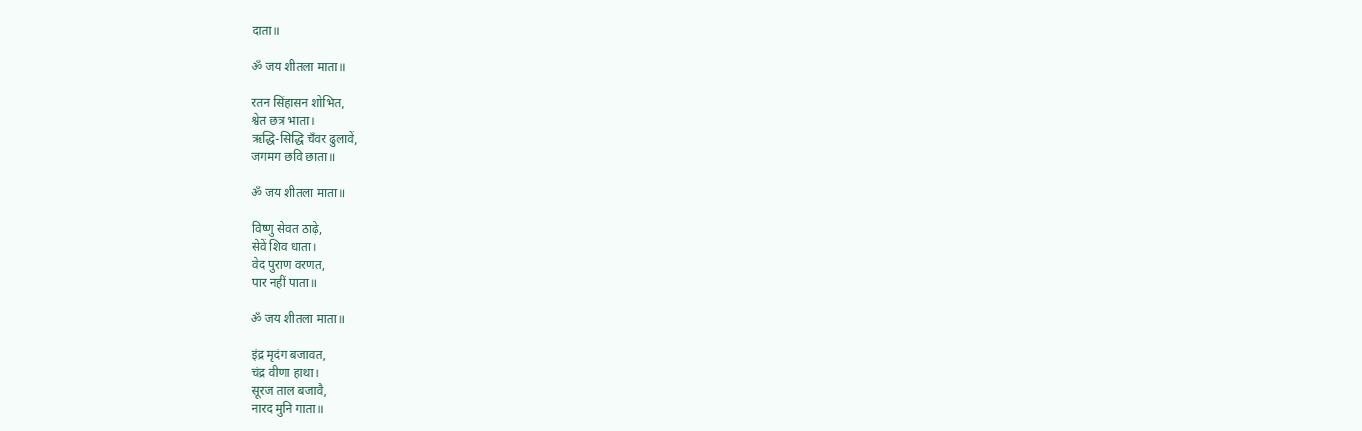दाता॥

ॐ जय शीतला माता॥

रतन सिंहासन शोभित,
श्वेत छत्र भाता।
ऋद्धि-सिद्धि चँवर ढुलावें,
जगमग छवि छाता॥

ॐ जय शीतला माता॥

विष्णु सेवत ठाढ़े,
सेवें शिव धाता।
वेद पुराण वरणत,
पार नहीं पाता॥

ॐ जय शीतला माता॥

इंद्र मृदंग बजावत,
चंद्र वीणा हाथा।
सूरज ताल बजावै,
नारद मुनि गाता॥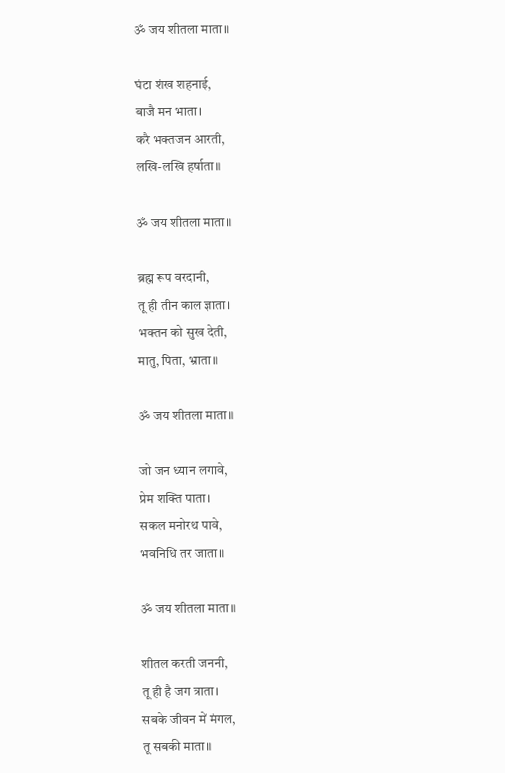ॐ जय शीतला माता॥

घंटा शंख शहनाई,
बाजै मन भाता।
करै भक्तजन आरती,
लखि-लखि हर्षाता॥

ॐ जय शीतला माता॥

ब्रह्म रूप वरदानी,
तू ही तीन काल ज्ञाता।
भक्तन को सुख देती,
मातु, पिता, भ्राता॥

ॐ जय शीतला माता॥

जो जन ध्यान लगावे,
प्रेम शक्ति पाता।
सकल मनोरथ पावे,
भवनिधि तर जाता॥

ॐ जय शीतला माता॥

शीतल करती जननी,
तू ही है जग त्राता।
सबके जीवन में मंगल,
तू सबकी माता॥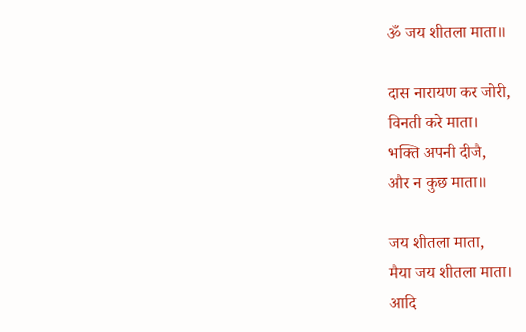ॐ जय शीतला माता॥

दास नारायण कर जोरी,
विनती करे माता।
भक्ति अपनी दीजै,
और न कुछ माता॥

जय शीतला माता,
मैया जय शीतला माता।
आदि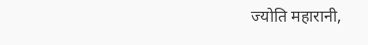ज्योति महारानी,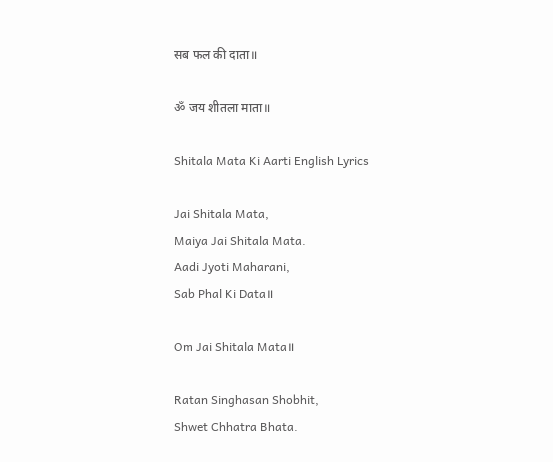सब फल की दाता॥

ॐ जय शीतला माता॥

Shitala Mata Ki Aarti English Lyrics

Jai Shitala Mata,
Maiya Jai Shitala Mata.
Aadi Jyoti Maharani,
Sab Phal Ki Data॥

Om Jai Shitala Mata॥

Ratan Singhasan Shobhit,
Shwet Chhatra Bhata.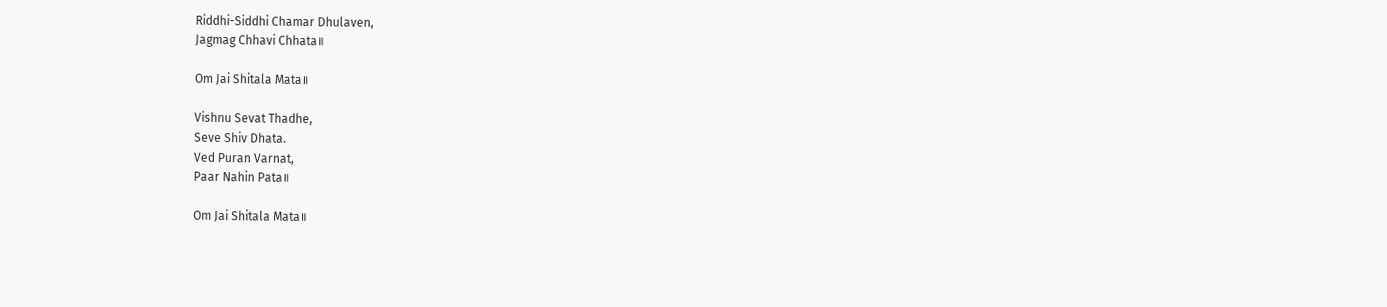Riddhi-Siddhi Chamar Dhulaven,
Jagmag Chhavi Chhata॥

Om Jai Shitala Mata॥

Vishnu Sevat Thadhe,
Seve Shiv Dhata.
Ved Puran Varnat,
Paar Nahin Pata॥

Om Jai Shitala Mata॥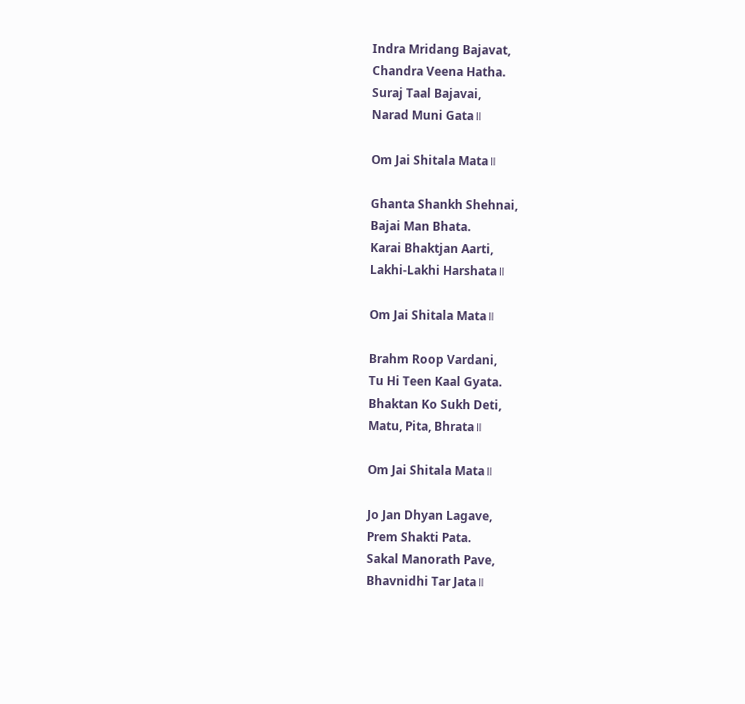Indra Mridang Bajavat,
Chandra Veena Hatha.
Suraj Taal Bajavai,
Narad Muni Gata॥

Om Jai Shitala Mata॥

Ghanta Shankh Shehnai,
Bajai Man Bhata.
Karai Bhaktjan Aarti,
Lakhi-Lakhi Harshata॥

Om Jai Shitala Mata॥

Brahm Roop Vardani,
Tu Hi Teen Kaal Gyata.
Bhaktan Ko Sukh Deti,
Matu, Pita, Bhrata॥

Om Jai Shitala Mata॥

Jo Jan Dhyan Lagave,
Prem Shakti Pata.
Sakal Manorath Pave,
Bhavnidhi Tar Jata॥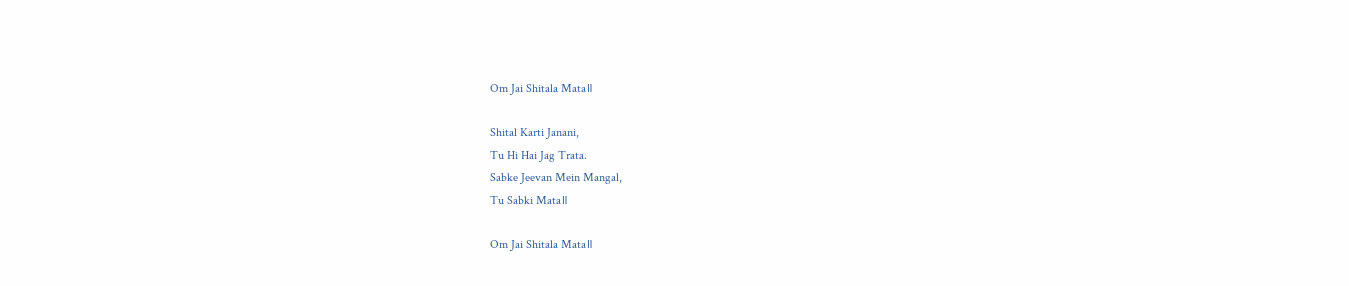Om Jai Shitala Mata॥

Shital Karti Janani,
Tu Hi Hai Jag Trata.
Sabke Jeevan Mein Mangal,
Tu Sabki Mata॥

Om Jai Shitala Mata॥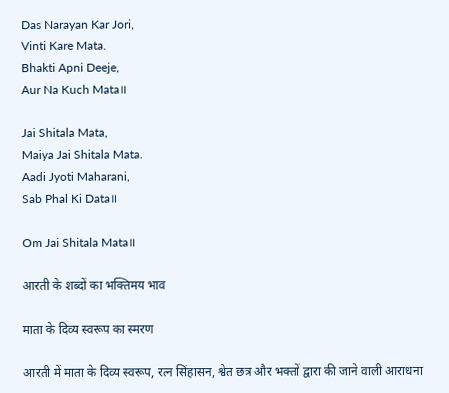Das Narayan Kar Jori,
Vinti Kare Mata.
Bhakti Apni Deeje,
Aur Na Kuch Mata॥

Jai Shitala Mata,
Maiya Jai Shitala Mata.
Aadi Jyoti Maharani,
Sab Phal Ki Data॥

Om Jai Shitala Mata॥

आरती के शब्दों का भक्तिमय भाव

माता के दिव्य स्वरूप का स्मरण

आरती में माता के दिव्य स्वरूप, रत्न सिंहासन, श्वेत छत्र और भक्तों द्वारा की जाने वाली आराधना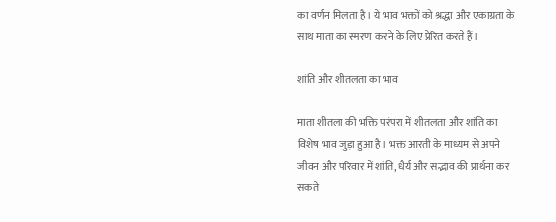का वर्णन मिलता है। ये भाव भक्तों को श्रद्धा और एकाग्रता के साथ माता का स्मरण करने के लिए प्रेरित करते हैं।

शांति और शीतलता का भाव

माता शीतला की भक्ति परंपरा में शीतलता और शांति का विशेष भाव जुड़ा हुआ है। भक्त आरती के माध्यम से अपने जीवन और परिवार में शांति, धैर्य और सद्भाव की प्रार्थना कर सकते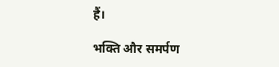हैं।

भक्ति और समर्पण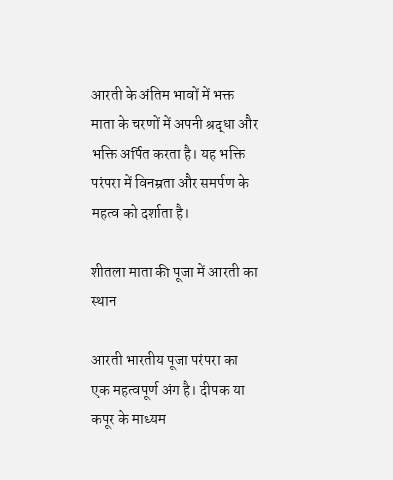आरती के अंतिम भावों में भक्त माता के चरणों में अपनी श्रद्धा और भक्ति अर्पित करता है। यह भक्ति परंपरा में विनम्रता और समर्पण के महत्व को दर्शाता है।

शीतला माता की पूजा में आरती का स्थान

आरती भारतीय पूजा परंपरा का एक महत्वपूर्ण अंग है। दीपक या कपूर के माध्यम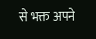से भक्त अपने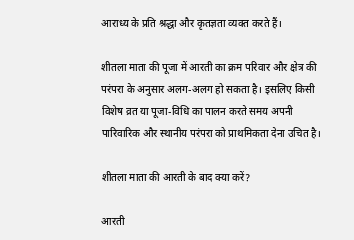आराध्य के प्रति श्रद्धा और कृतज्ञता व्यक्त करते हैं।

शीतला माता की पूजा में आरती का क्रम परिवार और क्षेत्र की परंपरा के अनुसार अलग-अलग हो सकता है। इसलिए किसी विशेष व्रत या पूजा-विधि का पालन करते समय अपनी पारिवारिक और स्थानीय परंपरा को प्राथमिकता देना उचित है।

शीतला माता की आरती के बाद क्या करें?

आरती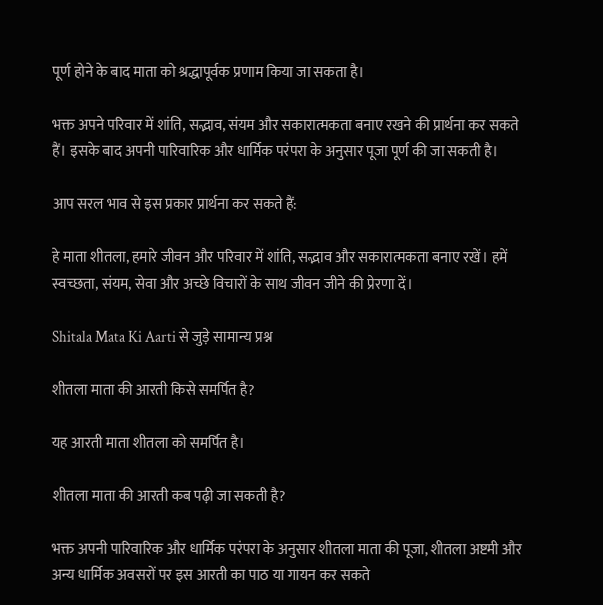पूर्ण होने के बाद माता को श्रद्धापूर्वक प्रणाम किया जा सकता है।

भक्त अपने परिवार में शांति, सद्भाव, संयम और सकारात्मकता बनाए रखने की प्रार्थना कर सकते हैं। इसके बाद अपनी पारिवारिक और धार्मिक परंपरा के अनुसार पूजा पूर्ण की जा सकती है।

आप सरल भाव से इस प्रकार प्रार्थना कर सकते हैं:

हे माता शीतला, हमारे जीवन और परिवार में शांति, सद्भाव और सकारात्मकता बनाए रखें। हमें स्वच्छता, संयम, सेवा और अच्छे विचारों के साथ जीवन जीने की प्रेरणा दें।

Shitala Mata Ki Aarti से जुड़े सामान्य प्रश्न

शीतला माता की आरती किसे समर्पित है?

यह आरती माता शीतला को समर्पित है।

शीतला माता की आरती कब पढ़ी जा सकती है?

भक्त अपनी पारिवारिक और धार्मिक परंपरा के अनुसार शीतला माता की पूजा, शीतला अष्टमी और अन्य धार्मिक अवसरों पर इस आरती का पाठ या गायन कर सकते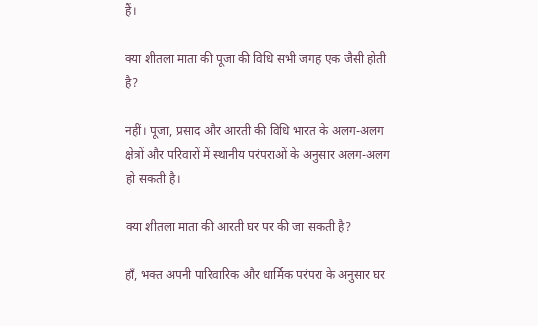हैं।

क्या शीतला माता की पूजा की विधि सभी जगह एक जैसी होती है?

नहीं। पूजा, प्रसाद और आरती की विधि भारत के अलग-अलग क्षेत्रों और परिवारों में स्थानीय परंपराओं के अनुसार अलग-अलग हो सकती है।

क्या शीतला माता की आरती घर पर की जा सकती है?

हाँ, भक्त अपनी पारिवारिक और धार्मिक परंपरा के अनुसार घर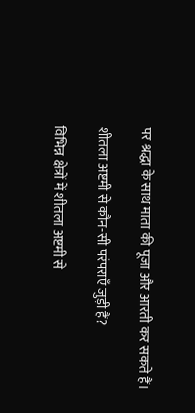पर श्रद्धा के साथ माता की पूजा और आरती कर सकते हैं।

शीतला अष्टमी से कौन-सी परंपराएँ जुड़ी हैं?

विभिन्न क्षेत्रों में शीतला अष्टमी से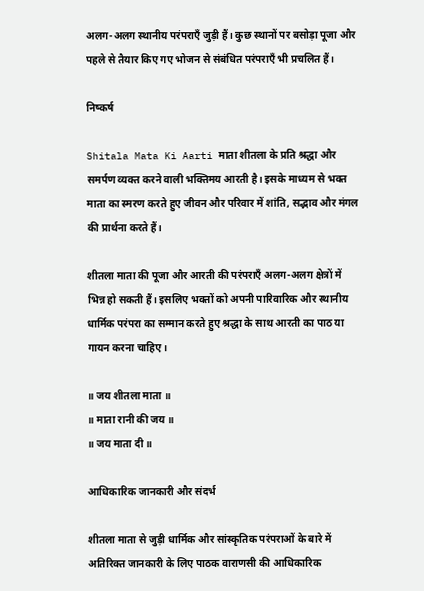अलग-अलग स्थानीय परंपराएँ जुड़ी हैं। कुछ स्थानों पर बसोड़ा पूजा और पहले से तैयार किए गए भोजन से संबंधित परंपराएँ भी प्रचलित हैं।

निष्कर्ष

Shitala Mata Ki Aarti माता शीतला के प्रति श्रद्धा और समर्पण व्यक्त करने वाली भक्तिमय आरती है। इसके माध्यम से भक्त माता का स्मरण करते हुए जीवन और परिवार में शांति, सद्भाव और मंगल की प्रार्थना करते हैं।

शीतला माता की पूजा और आरती की परंपराएँ अलग-अलग क्षेत्रों में भिन्न हो सकती हैं। इसलिए भक्तों को अपनी पारिवारिक और स्थानीय धार्मिक परंपरा का सम्मान करते हुए श्रद्धा के साथ आरती का पाठ या गायन करना चाहिए।

॥ जय शीतला माता ॥
॥ माता रानी की जय ॥
॥ जय माता दी ॥

आधिकारिक जानकारी और संदर्भ

शीतला माता से जुड़ी धार्मिक और सांस्कृतिक परंपराओं के बारे में अतिरिक्त जानकारी के लिए पाठक वाराणसी की आधिकारिक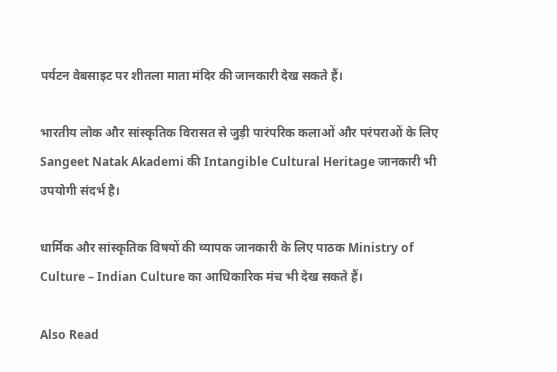पर्यटन वेबसाइट पर शीतला माता मंदिर की जानकारी देख सकते हैं।

भारतीय लोक और सांस्कृतिक विरासत से जुड़ी पारंपरिक कलाओं और परंपराओं के लिए Sangeet Natak Akademi की Intangible Cultural Heritage जानकारी भी उपयोगी संदर्भ है।

धार्मिक और सांस्कृतिक विषयों की व्यापक जानकारी के लिए पाठक Ministry of Culture – Indian Culture का आधिकारिक मंच भी देख सकते हैं।

Also Read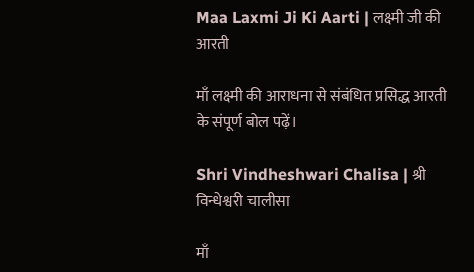Maa Laxmi Ji Ki Aarti | लक्ष्मी जी की आरती

माँ लक्ष्मी की आराधना से संबंधित प्रसिद्ध आरती के संपूर्ण बोल पढ़ें।

Shri Vindheshwari Chalisa | श्री विन्धेश्वरी चालीसा

माँ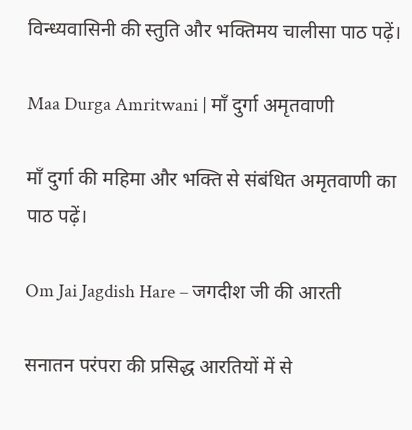विन्ध्यवासिनी की स्तुति और भक्तिमय चालीसा पाठ पढ़ें।

Maa Durga Amritwani | माँ दुर्गा अमृतवाणी

माँ दुर्गा की महिमा और भक्ति से संबंधित अमृतवाणी का पाठ पढ़ें।

Om Jai Jagdish Hare – जगदीश जी की आरती

सनातन परंपरा की प्रसिद्ध आरतियों में से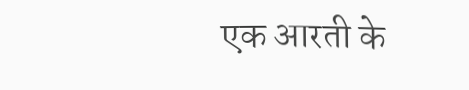एक आरती के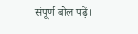संपूर्ण बोल पढ़ें।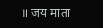॥ जय माता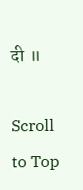दी ॥

Scroll to Top